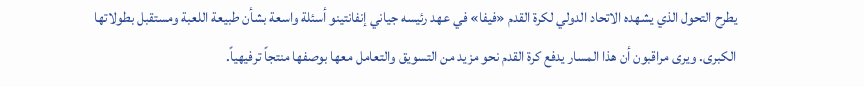يطرح التحول الذي يشهده الاتحاد الدولي لكرة القدم «فيفا» في عهد رئيسه جياني إنفانتينو أسئلة واسعة بشأن طبيعة اللعبة ومستقبل بطولاتها الكبرى. ويرى مراقبون أن هذا المسار يدفع كرة القدم نحو مزيد من التسويق والتعامل معها بوصفها منتجاً ترفيهياً.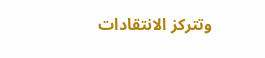وتتركز الانتقادات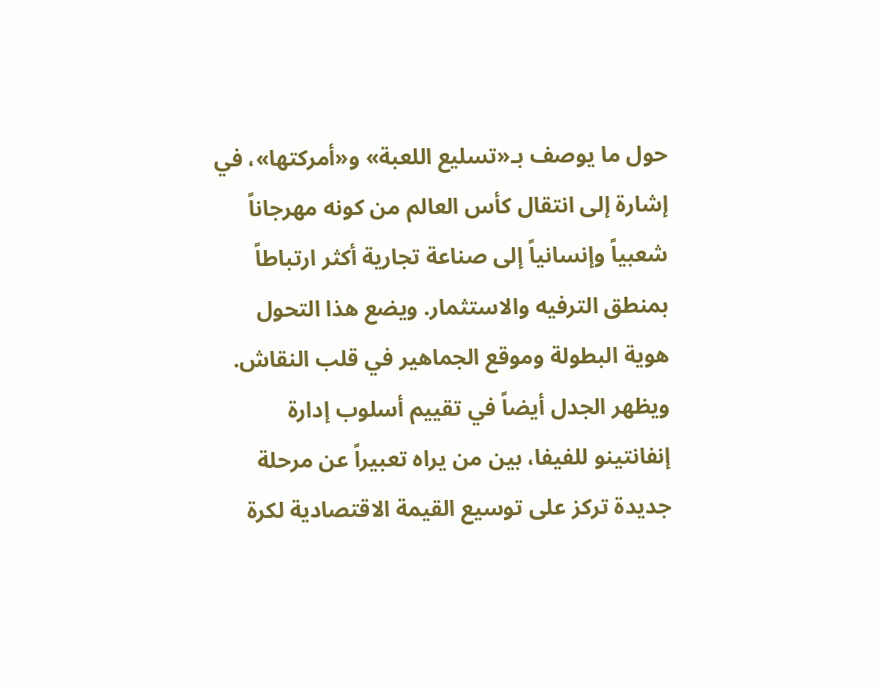حول ما يوصف بـ«تسليع اللعبة» و«أمركتها»، في إشارة إلى انتقال كأس العالم من كونه مهرجاناً شعبياً وإنسانياً إلى صناعة تجارية أكثر ارتباطاً بمنطق الترفيه والاستثمار. ويضع هذا التحول هوية البطولة وموقع الجماهير في قلب النقاش.
ويظهر الجدل أيضاً في تقييم أسلوب إدارة إنفانتينو للفيفا، بين من يراه تعبيراً عن مرحلة جديدة تركز على توسيع القيمة الاقتصادية لكرة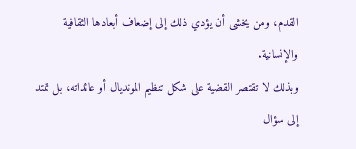القدم، ومن يخشى أن يؤدي ذلك إلى إضعاف أبعادها الثقافية والإنسانية.
وبذلك لا تقتصر القضية على شكل تنظيم المونديال أو عائداته، بل تمتد إلى سؤال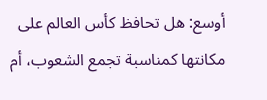أوسع: هل تحافظ كأس العالم على مكانتها كمناسبة تجمع الشعوب، أم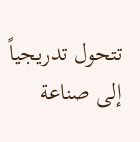تتحول تدريجياً إلى صناعة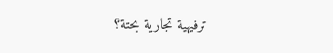ترفيهية تجارية بحتة؟